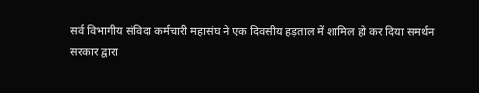सर्व विभागीय संविदा कर्मचारी महासंघ ने एक दिवसीय हड़ताल में शामिल हो कर दिया समर्थन
सरकार द्वारा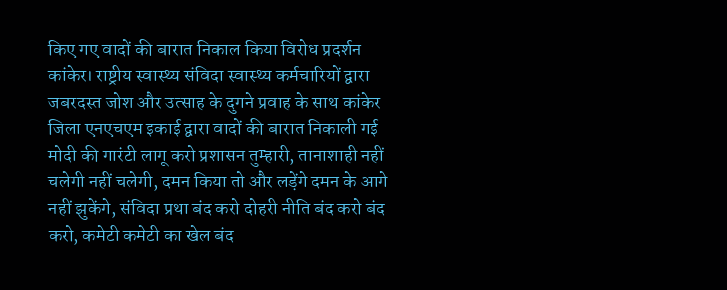किए गए वादों की बारात निकाल किया विरोध प्रदर्शन
कांकेर। राष्ट्रीय स्वास्थ्य संविदा स्वास्थ्य कर्मचारियों द्वारा जबरदस्त जोश और उत्साह के दुगने प्रवाह के साथ कांकेर जिला एनएचएम इकाई द्वारा वादों की बारात निकाली गई मोदी की गारंटी लागू करो प्रशासन तुम्हारी, तानाशाही नहीं चलेगी नहीं चलेगी, दमन किया तो और लड़ेंगे दमन के आगे नहीं झुकेंगे, संविदा प्रथा बंद करो दोहरी नीति बंद करो बंद करो, कमेटी कमेटी का खेल बंद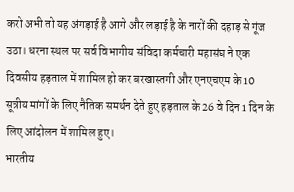करो अभी तो यह अंगड़ाई है आगे और लड़ाई है के नारों की दहाड़ से गूंज उठा। धरना स्थल पर सर्व विभागीय संविदा कर्मचारी महासंघ ने एक दिवसीय हड़ताल में शामिल हो कर बरखास्तगी और एनएचएम के 10 सूत्रीय मांगों के लिए नैतिक समर्थन देते हुए हड़ताल के 26 वे दिन 1 दिन के लिए आंदोलन में शामिल हुए।
भारतीय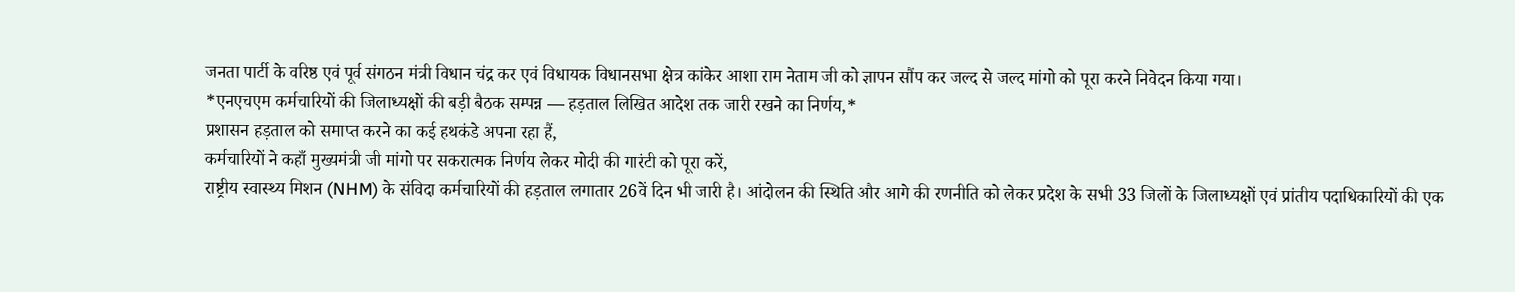जनता पार्टी के वरिष्ठ एवं पूर्व संगठन मंत्री विधान चंद्र कर एवं विधायक विधानसभा क्षेत्र कांकेर आशा राम नेताम जी को ज्ञापन सौंप कर जल्द से जल्द मांगो को पूरा करने निवेदन किया गया।
*एनएचएम कर्मचारियों की जिलाध्यक्षों की बड़ी बैठक सम्पन्न — हड़ताल लिखित आदेश तक जारी रखने का निर्णय,*
प्रशासन हड़ताल को समाप्त करने का कई हथकंडे अपना रहा हैं,
कर्मचारियों ने कहाँ मुख्यमंत्री जी मांगो पर सकरात्मक निर्णय लेकर मोदी की गारंटी को पूरा करें,
राष्ट्रीय स्वास्थ्य मिशन (NHM) के संविदा कर्मचारियों की हड़ताल लगातार 26वें दिन भी जारी है। आंदोलन की स्थिति और आगे की रणनीति को लेकर प्रदेश के सभी 33 जिलों के जिलाध्यक्षों एवं प्रांतीय पदाधिकारियों की एक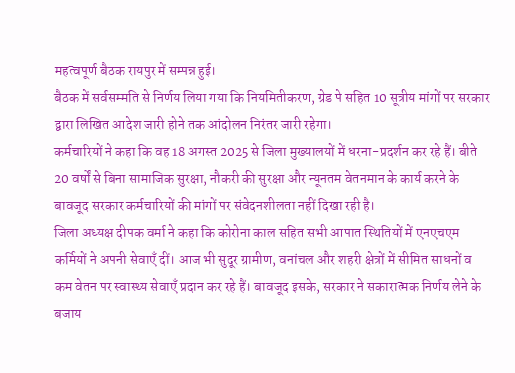महत्वपूर्ण बैठक रायपुर में सम्पन्न हुई।
बैठक में सर्वसम्मति से निर्णय लिया गया कि नियमितीकरण, ग्रेड पे सहित 10 सूत्रीय मांगों पर सरकार द्वारा लिखित आदेश जारी होने तक आंदोलन निरंतर जारी रहेगा।
कर्मचारियों ने कहा कि वह 18 अगस्त 2025 से जिला मुख्यालयों में धरना-प्रदर्शन कर रहे हैं। बीते 20 वर्षों से बिना सामाजिक सुरक्षा, नौकरी की सुरक्षा और न्यूनतम वेतनमान के कार्य करने के बावजूद सरकार कर्मचारियों की मांगों पर संवेदनशीलता नहीं दिखा रही है।
जिला अध्यक्ष दीपक वर्मा ने कहा कि कोरोना काल सहित सभी आपात स्थितियों में एनएचएम कर्मियों ने अपनी सेवाएँ दीं। आज भी सुदूर ग्रामीण, वनांचल और शहरी क्षेत्रों में सीमित साधनों व कम वेतन पर स्वास्थ्य सेवाएँ प्रदान कर रहे हैं। बावजूद इसके, सरकार ने सकारात्मक निर्णय लेने के बजाय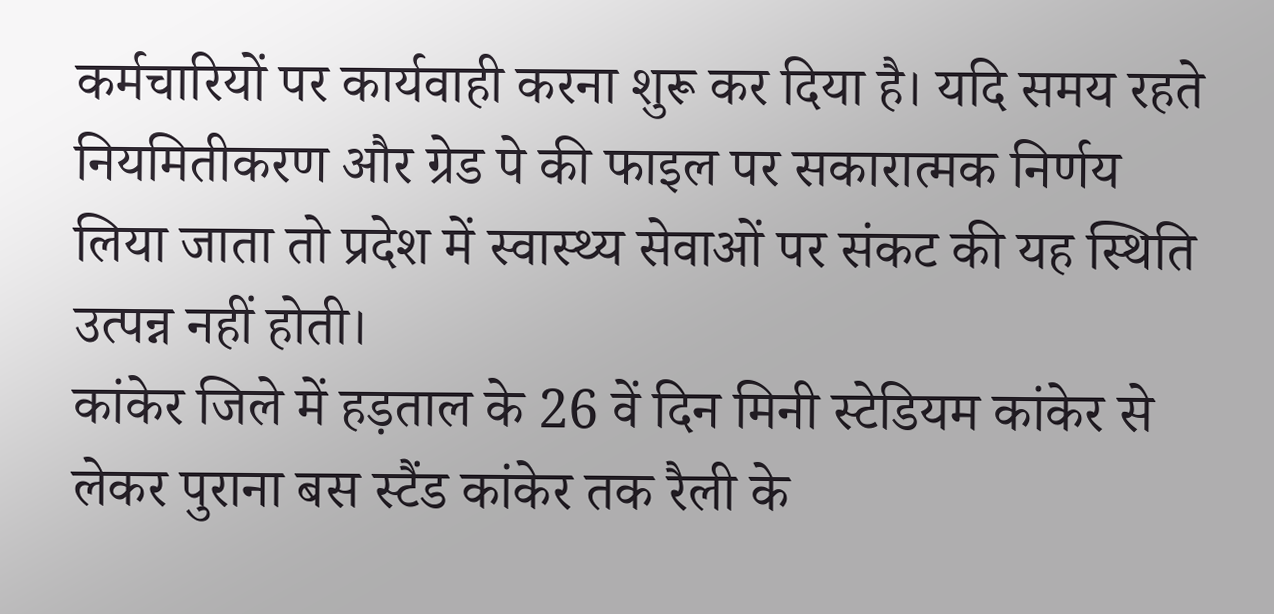कर्मचारियों पर कार्यवाही करना शुरू कर दिया है। यदि समय रहते नियमितीकरण और ग्रेड पे की फाइल पर सकारात्मक निर्णय लिया जाता तो प्रदेश में स्वास्थ्य सेवाओं पर संकट की यह स्थिति उत्पन्न नहीं होती।
कांकेर जिले में हड़ताल के 26 वें दिन मिनी स्टेडियम कांकेर से लेकर पुराना बस स्टैंड कांकेर तक रैली के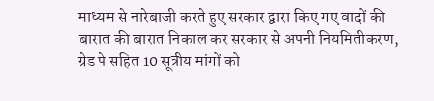माध्यम से नारेबाजी करते हुए सरकार द्वारा किए गए वादों की बारात की बारात निकाल कर सरकार से अपनी नियमितीकरण, ग्रेड पे सहित 10 सूत्रीय मांगों को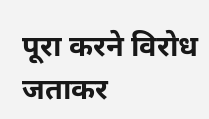पूरा करने विरोध जताकर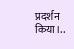प्रदर्शन किया।..